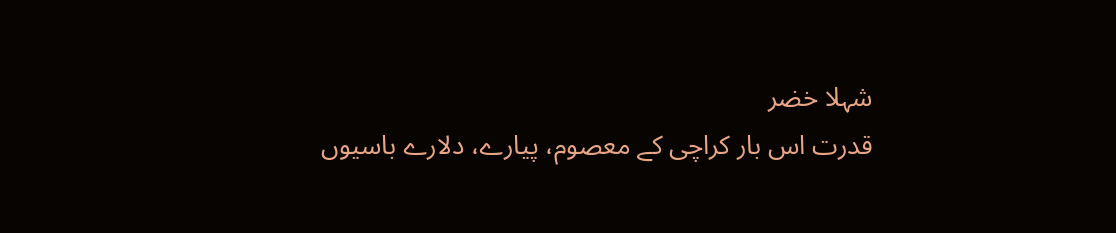شہلا خضر
قدرت اس بار کراچی کے معصوم، پیارے، دلارے باسیوں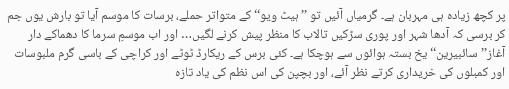پر کچھ زیادہ ہی مہربان ہے۔ گرمیاں آئیں تو ’’ہیٹ ویو‘‘ کے متواتر حملے، برسات کا موسم آیا تو بارش یوں جم کر برسی کہ آدھا شہر اور پوری سڑکیں تالاب کا منظر پیش کرنے لگیں… اور اب موسمِ سرما کا دھماکے دار آغاز’’سائبیرین‘‘ یخ بستہ ہوائوں سے ہوچکا ہے۔ کئی برس کے ریکارڈ ٹوٹے اور کراچی کے باسی گرم ملبوسات اور کمبلوں کی خریداری کرتے نظر آئے، اور بچپن کی اس نظم کی یاد تازہ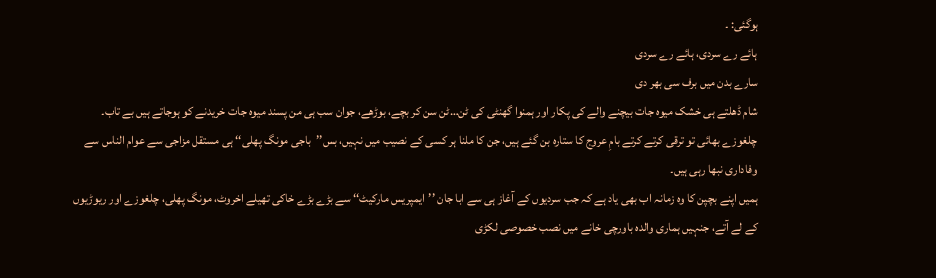ہوگئی: ۔
ہائے رے سردی، ہائے رے سردی
سارے بدن میں برف سی بھر دی
شام ڈھلتے ہی خشک میوہ جات بیچنے والے کی پکار اور ہمنوا گھنٹی کی ٹن…ٹن سن کر بچے، بوڑھے، جوان سب ہی من پسند میوہ جات خریدنے کو ہوجاتے ہیں بے تاب۔
چلغوزے بھائی تو ترقی کرتے کرتے بامِ عروج کا ستارہ بن گئے ہیں، جن کا ملنا ہر کسی کے نصیب میں نہیں، بس’’باجی مونگ پھلی‘‘ ہی مستقل مزاجی سے عوام الناس سے وفاداری نبھا رہی ہیں۔
ہمیں اپنے بچپن کا وہ زمانہ اب بھی یاد ہے کہ جب سردیوں کے آغاز ہی سے ابا جان ’’ایمپریس مارکیٹ‘‘ سے بڑے بڑے خاکی تھیلے اخروٹ، مونگ پھلی، چلغوزے اور ریوڑیوں کے لے آتے، جنہیں ہماری والدہ باورچی خانے میں نصب خصوصی لکڑی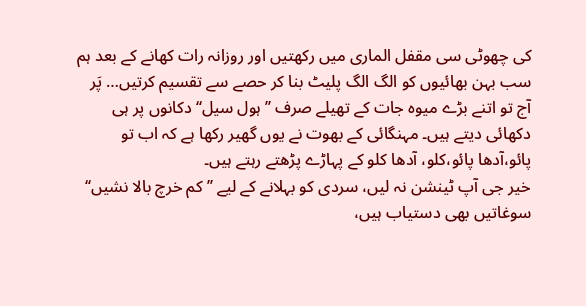کی چھوٹی سی مقفل الماری میں رکھتیں اور روزانہ رات کھانے کے بعد ہم سب بہن بھائیوں کو الگ الگ پلیٹ بنا کر حصے سے تقسیم کرتیں… پَر آج تو اتنے بڑے میوہ جات کے تھیلے صرف ’’ہول سیل‘‘ دکانوں پر ہی دکھائی دیتے ہیں۔ مہنگائی کے بھوت نے یوں گھیر رکھا ہے کہ اب تو پائو،آدھا پائو،کلو، آدھا کلو کے پہاڑے پڑھتے رہتے ہیں۔
خیر جی آپ ٹینشن نہ لیں، سردی کو بہلانے کے لیے ’’کم خرچ بالا نشیں‘‘ سوغاتیں بھی دستیاب ہیں،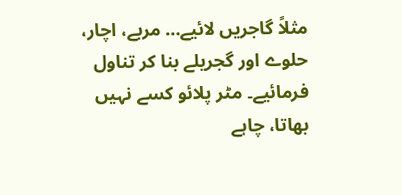مثلاً گاجریں لائیے… مربے، اچار، حلوے اور گجریلے بنا کر تناول فرمائیے۔ مٹر پلائو کسے نہیں بھاتا، چاہے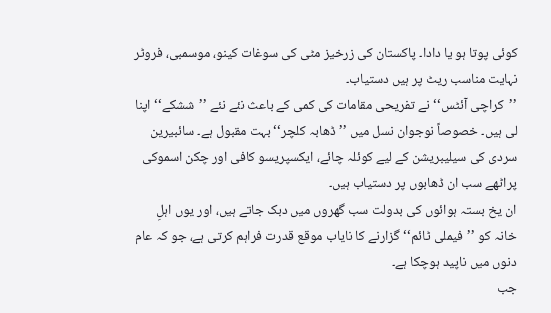کوئی پوتا ہو یا دادا۔ پاکستان کی زرخیز مٹی کی سوغات کینو، موسمبی، فروٹر نہایت مناسب ریٹ پر ہیں دستیاب۔
’’کراچی آئٹس‘‘ نے تفریحی مقامات کی کمی کے باعث نئے نئے ’’ششکے‘‘ اپنا لی ہیں۔ خصوصاً نوجوان نسل میں ’’ڈھابہ کلچر‘‘ بہت مقبول ہے۔ سائبیرین سردی کی سیلیبریشن کے لیے کوئلہ چائے، ایکسپریسو کافی اور چکن اسموکی پراٹھے سب ان ڈھابوں پر دستیاب ہیں۔
ان یخ بستہ ہوائوں کی بدولت سب گھروں میں دبک جاتے ہیں، اور یوں اہلِ خانہ کو ’’فیملی ٹائم‘‘ گزارنے کا نایاب موقع قدرت فراہم کرتی ہے، جو کہ عام دنوں میں ناپید ہوچکا ہے۔
جب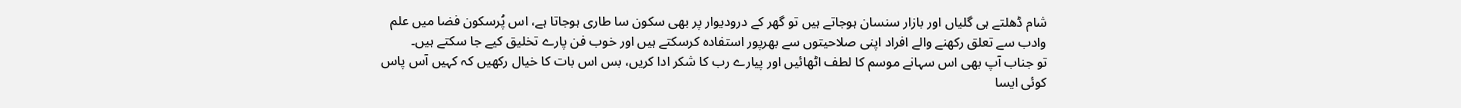شام ڈھلتے ہی گلیاں اور بازار سنسان ہوجاتے ہیں تو گھر کے درودیوار پر بھی سکون سا طاری ہوجاتا ہے، اس پُرسکون فضا میں علم وادب سے تعلق رکھنے والے افراد اپنی صلاحیتوں سے بھرپور استفادہ کرسکتے ہیں اور خوب فن پارے تخلیق کیے جا سکتے ہیں۔
تو جناب آپ بھی اس سہانے موسم کا لطف اٹھائیں اور پیارے رب کا شکر ادا کریں، بس اس بات کا خیال رکھیں کہ کہیں آس پاس کوئی ایسا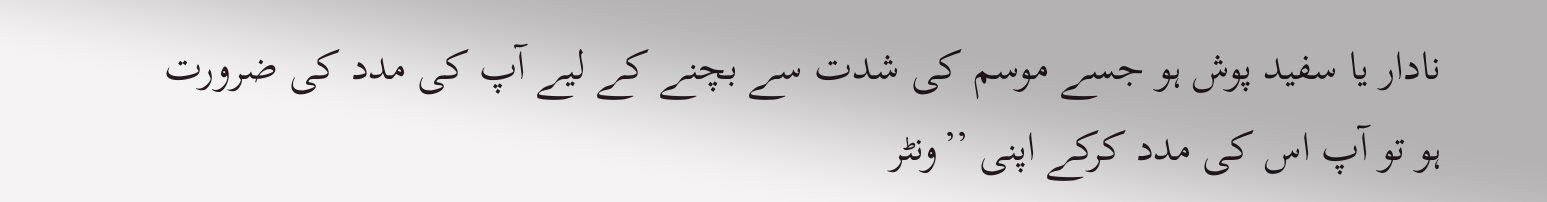نادار یا سفید پوش ہو جسے موسم کی شدت سے بچنے کے لیے آپ کی مدد کی ضرورت ہو تو آپ اس کی مدد کرکے اپنی ’’ونٹر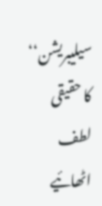سیلیبریشن‘‘ کا حقیقی لطف اٹھائیے